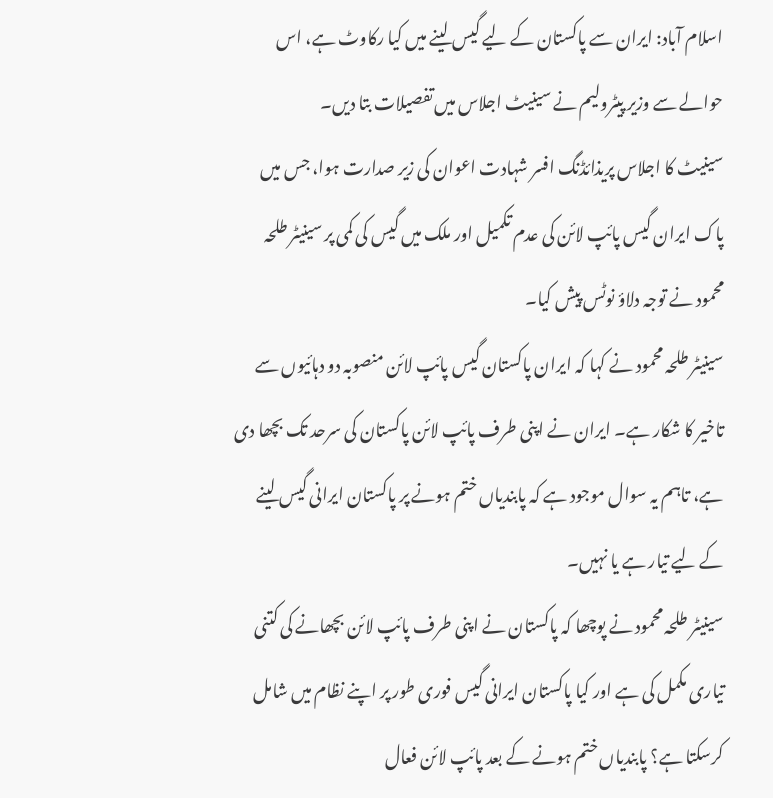اسلام آباد: ایران سے پاکستان کے لیے گیس لینے میں کیا رکاوٹ ہے، اس حوالے سے وزیر پیٹرولیم نے سینیٹ اجلاس میں تفصیلات بتا دیں۔
سینیٹ کا اجلاس پریذائڈنگ افسر شہادت اعوان کی زیر صدارت ہوا، جس میں پاک ایران گیس پائپ لائن کی عدم تکمیل اور ملک میں گیس کی کمی پر سینیٹر طلحہ محمود نے توجہ دلاؤ نوٹس پیش کیا۔
سینیٹر طلحہ محمود نے کہا کہ ایران پاکستان گیس پائپ لائن منصوبہ دو دہائیوں سے تاخیر کا شکار ہے۔ ایران نے اپنی طرف پائپ لائن پاکستان کی سرحد تک بچھا دی ہے، تاہم یہ سوال موجود ہے کہ پابندیاں ختم ہونے پر پاکستان ایرانی گیس لینے کے لیے تیار ہے یا نہیں۔
سینیٹر طلحہ محمود نے پوچھا کہ پاکستان نے اپنی طرف پائپ لائن بچھانے کی کتنی تیاری مکمل کی ہے اور کیا پاکستان ایرانی گیس فوری طور پر اپنے نظام میں شامل کرسکتا ہے؟ پابندیاں ختم ہونے کے بعد پائپ لائن فعال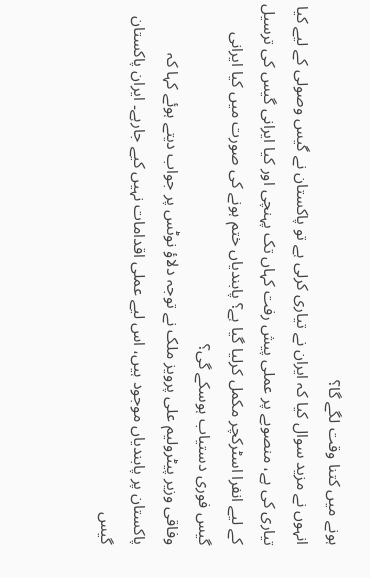ہونے میں کتنا وقت لگے گا؟
انہوں نے مزید سوال کیا کہ ایران نے تیاری کرلی ہے تو پاکستان نے گیس وصولی کے لیے کیا تیاری کی ہے، منصوبے پر عملی پیش رفت کہاں تک پہنچی اور کیا ایرانی گیس کی ترسیل کے لیے انفرا اسٹرکچر مکمل کرلیا گیا ہے؟ پابندیاں ختم ہونے کی صورت میں کیا ایرانی گیس فوری دستیاب ہوسکے گی؟
وفاقی وزیر پیٹرولیم علی پرویز ملک نے توجہ دلاؤ نوٹس پر جواب دیتے ہوئے کہا کہ پاکستان پر پابندیاں موجود ہیں، اس لیے عملی اقدامات نہیں کیے جارہے۔ ایران پاکستان گیس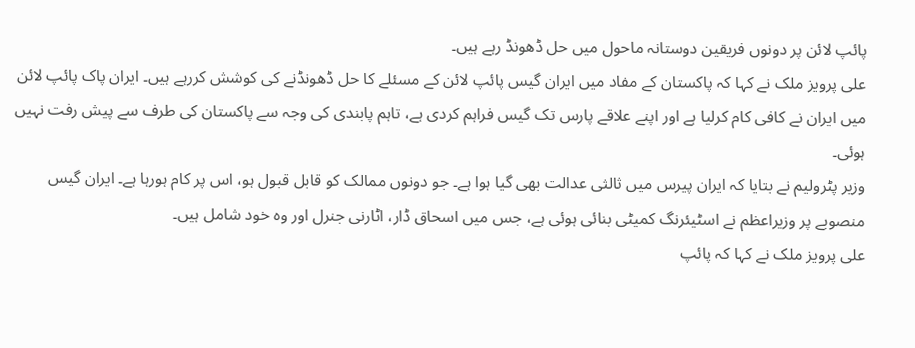پائپ لائن پر دونوں فریقین دوستانہ ماحول میں حل ڈھونڈ رہے ہیں۔
علی پرویز ملک نے کہا کہ پاکستان کے مفاد میں ایران گیس پائپ لائن کے مسئلے کا حل ڈھونڈنے کی کوشش کررہے ہیں۔ ایران پاک پائپ لائن میں ایران نے کافی کام کرلیا ہے اور اپنے علاقے پارس تک گیس فراہم کردی ہے، تاہم پابندی کی وجہ سے پاکستان کی طرف سے پیش رفت نہیں ہوئی۔
وزیر پٹرولیم نے بتایا کہ ایران پیرس میں ثالثی عدالت بھی گیا ہوا ہے۔ جو دونوں ممالک کو قابل قبول ہو، اس پر کام ہورہا ہے۔ ایران گیس منصوبے پر وزیراعظم نے اسٹیئرنگ کمیٹی بنائی ہوئی ہے، جس میں اسحاق ڈار، اٹارنی جنرل اور وہ خود شامل ہیں۔
علی پرویز ملک نے کہا کہ پائپ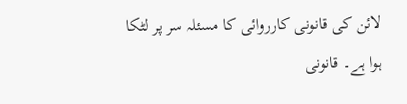لائن کی قانونی کارروائی کا مسئلہ سر پر لٹکا ہوا ہے۔ قانونی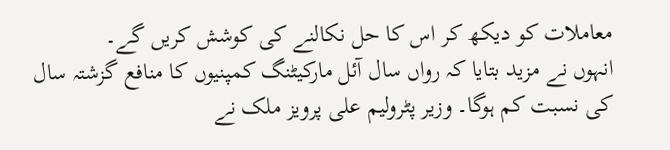معاملات کو دیکھ کر اس کا حل نکالنے کی کوشش کریں گے۔
انہوں نے مزید بتایا کہ رواں سال آئل مارکیٹنگ کمپنیوں کا منافع گزشتہ سال کی نسبت کم ہوگا۔ وزیر پٹرولیم علی پرویز ملک نے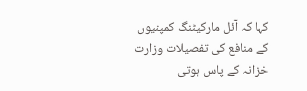کہا کہ آئل مارکیٹنگ کمپنیوں کے منافع کی تفصیلات وزارت خزانہ کے پاس ہوتی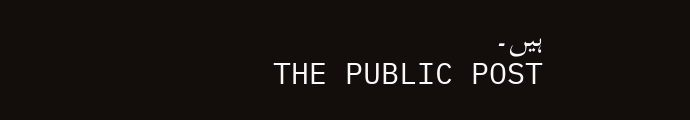ہیں۔
THE PUBLIC POST